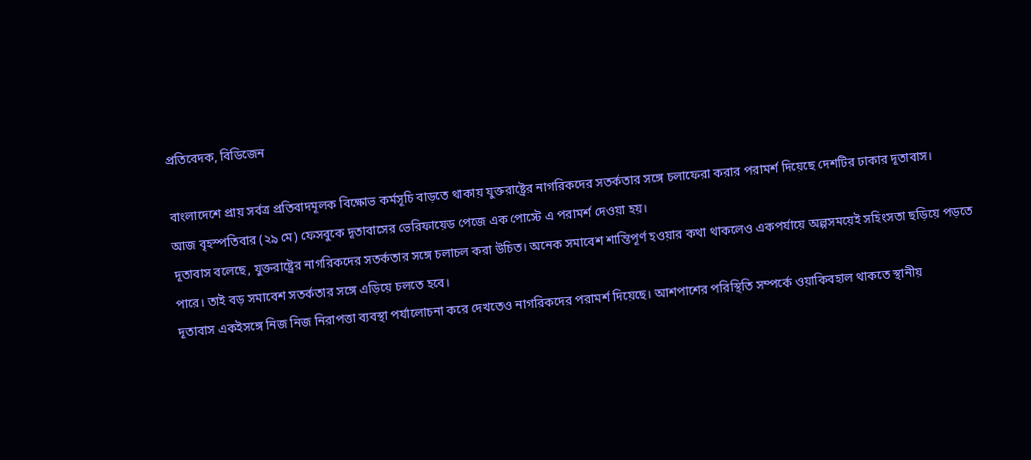প্রতিবেদক, বিডিজেন

বাংলাদেশে প্রায় সর্বত্র প্রতিবাদমূলক বিক্ষোভ কর্মসূচি বাড়তে থাকায় যুক্তরাষ্ট্রের নাগরিকদের সতর্কতার সঙ্গে চলাফেরা করার পরামর্শ দিয়েছে দেশটির ঢাকার দূতাবাস।
আজ বৃহস্পতিবার (২৯ মে) ফেসবুকে দূতাবাসের ভেরিফায়েড পেজে এক পোস্টে এ পরামর্শ দেওয়া হয়।
দূতাবাস বলেছে, যুক্তরাষ্ট্রের নাগরিকদের সতর্কতার সঙ্গে চলাচল করা উচিত। অনেক সমাবেশ শান্তিপূর্ণ হওয়ার কথা থাকলেও একপর্যায়ে অল্পসময়েই সহিংসতা ছড়িয়ে পড়তে পারে। তাই বড় সমাবেশ সতর্কতার সঙ্গে এড়িয়ে চলতে হবে।
দূতাবাস একইসঙ্গে নিজ নিজ নিরাপত্তা ব্যবস্থা পর্যালোচনা করে দেখতেও নাগরিকদের পরামর্শ দিয়েছে। আশপাশের পরিস্থিতি সম্পর্কে ওয়াকিবহাল থাকতে স্থানীয়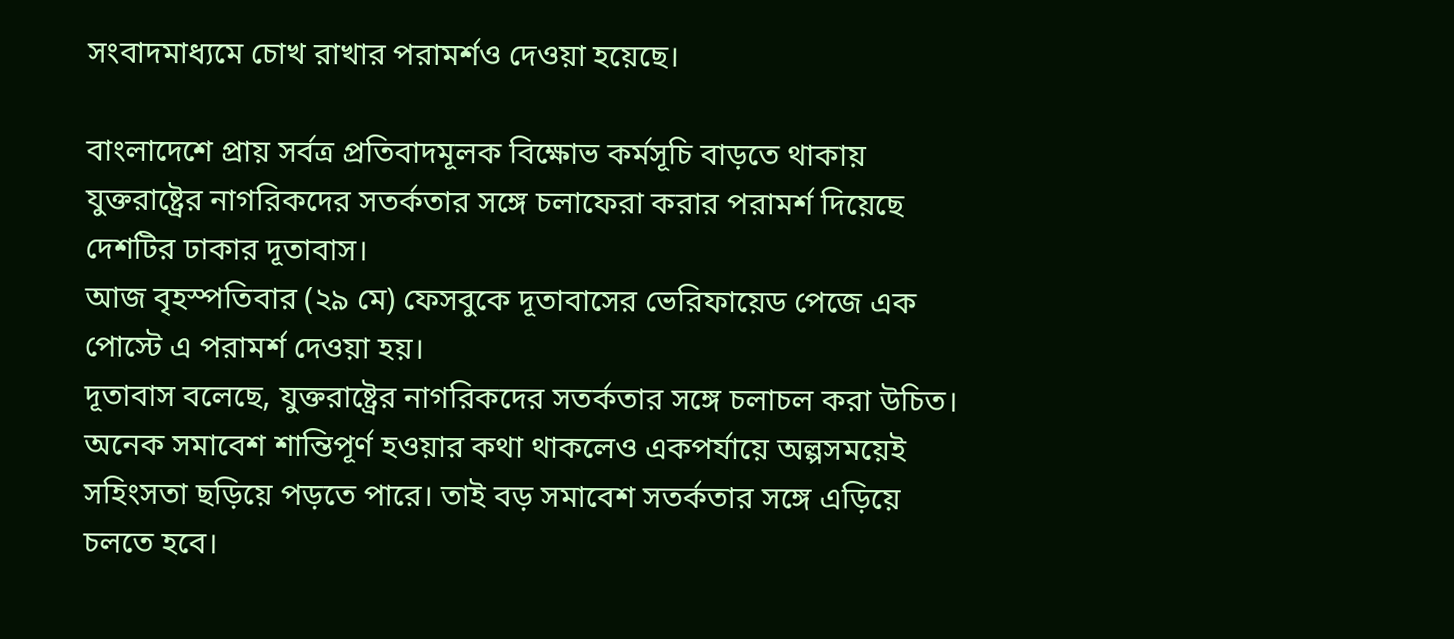সংবাদমাধ্যমে চোখ রাখার পরামর্শও দেওয়া হয়েছে।

বাংলাদেশে প্রায় সর্বত্র প্রতিবাদমূলক বিক্ষোভ কর্মসূচি বাড়তে থাকায় যুক্তরাষ্ট্রের নাগরিকদের সতর্কতার সঙ্গে চলাফেরা করার পরামর্শ দিয়েছে দেশটির ঢাকার দূতাবাস।
আজ বৃহস্পতিবার (২৯ মে) ফেসবুকে দূতাবাসের ভেরিফায়েড পেজে এক পোস্টে এ পরামর্শ দেওয়া হয়।
দূতাবাস বলেছে, যুক্তরাষ্ট্রের নাগরিকদের সতর্কতার সঙ্গে চলাচল করা উচিত। অনেক সমাবেশ শান্তিপূর্ণ হওয়ার কথা থাকলেও একপর্যায়ে অল্পসময়েই সহিংসতা ছড়িয়ে পড়তে পারে। তাই বড় সমাবেশ সতর্কতার সঙ্গে এড়িয়ে চলতে হবে।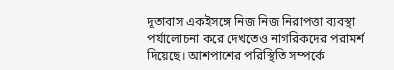দূতাবাস একইসঙ্গে নিজ নিজ নিরাপত্তা ব্যবস্থা পর্যালোচনা করে দেখতেও নাগরিকদের পরামর্শ দিয়েছে। আশপাশের পরিস্থিতি সম্পর্কে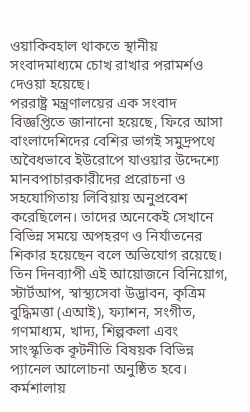ওয়াকিবহাল থাকতে স্থানীয় সংবাদমাধ্যমে চোখ রাখার পরামর্শও দেওয়া হয়েছে।
পররাষ্ট্র মন্ত্রণালয়ের এক সংবাদ বিজ্ঞপ্তিতে জানানো হয়েছে, ফিরে আসা বাংলাদেশিদের বেশির ভাগই সমুদ্রপথে অবৈধভাবে ইউরোপে যাওয়ার উদ্দেশ্যে মানবপাচারকারীদের প্ররোচনা ও সহযোগিতায় লিবিয়ায় অনুপ্রবেশ করেছিলেন। তাদের অনেকেই সেখানে বিভিন্ন সময়ে অপহরণ ও নির্যাতনের শিকার হয়েছেন বলে অভিযোগ রয়েছে।
তিন দিনব্যাপী এই আয়োজনে বিনিয়োগ, স্টার্টআপ, স্বাস্থ্যসেবা উদ্ভাবন, কৃত্রিম বুদ্ধিমত্তা (এআই), ফ্যাশন, সংগীত, গণমাধ্যম, খাদ্য, শিল্পকলা এবং সাংস্কৃতিক কূটনীতি বিষয়ক বিভিন্ন প্যানেল আলোচনা অনুষ্ঠিত হবে।
কর্মশালায়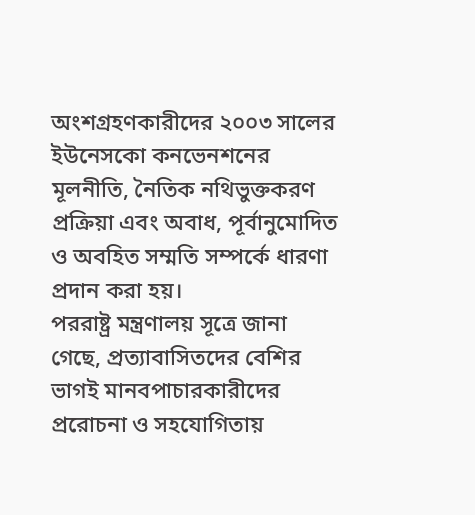অংশগ্রহণকারীদের ২০০৩ সালের ইউনেসকো কনভেনশনের মূলনীতি, নৈতিক নথিভুক্তকরণ প্রক্রিয়া এবং অবাধ, পূর্বানুমোদিত ও অবহিত সম্মতি সম্পর্কে ধারণা প্রদান করা হয়।
পররাষ্ট্র মন্ত্রণালয় সূত্রে জানা গেছে, প্রত্যাবাসিতদের বেশির ভাগই মানবপাচারকারীদের প্ররোচনা ও সহযোগিতায়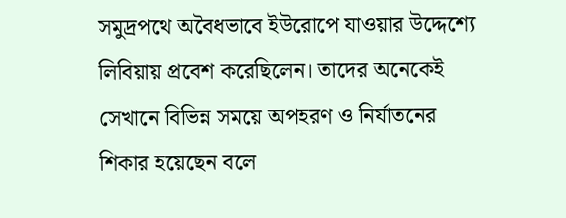সমুদ্রপথে অবৈধভাবে ইউরোপে যাওয়ার উদ্দেশ্যে লিবিয়ায় প্রবেশ করেছিলেন। তাদের অনেকেই সেখানে বিভিন্ন সময়ে অপহরণ ও নির্যাতনের শিকার হয়েছেন বলে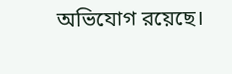অভিযোগ রয়েছে।